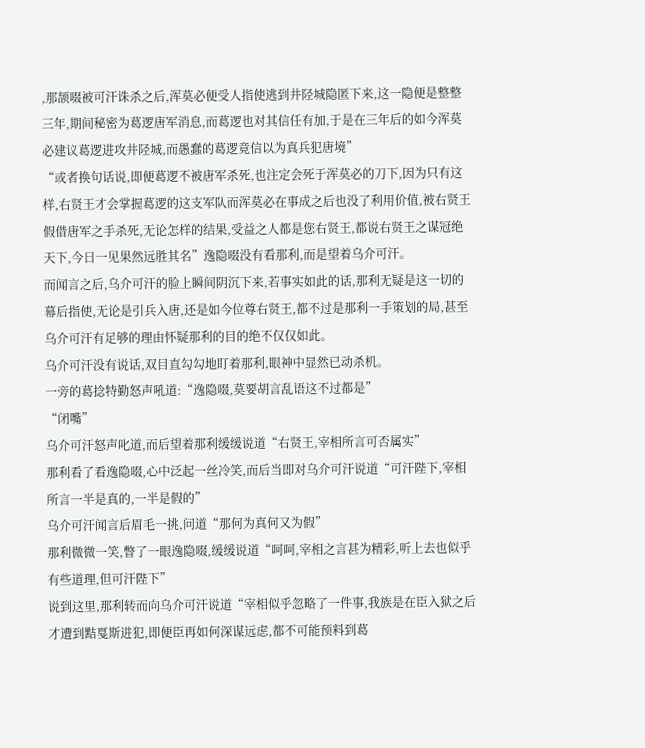,那颉啜被可汗诛杀之后,浑莫必便受人指使逃到井陉城隐匿下来,这一隐便是整整三年,期间秘密为葛逻唐军消息,而葛逻也对其信任有加,于是在三年后的如今浑莫必建议葛逻进攻井陉城,而愚蠢的葛逻竟信以为真兵犯唐境”
“或者换句话说,即便葛逻不被唐军杀死,也注定会死于浑莫必的刀下,因为只有这样,右贤王才会掌握葛逻的这支军队而浑莫必在事成之后也没了利用价值,被右贤王假借唐军之手杀死,无论怎样的结果,受益之人都是您右贤王,都说右贤王之谋冠绝天下,今日一见果然远胜其名”逸隐啜没有看那利,而是望着乌介可汗。
而闻言之后,乌介可汗的脸上瞬间阴沉下来,若事实如此的话,那利无疑是这一切的幕后指使,无论是引兵入唐,还是如今位尊右贤王,都不过是那利一手策划的局,甚至乌介可汗有足够的理由怀疑那利的目的绝不仅仅如此。
乌介可汗没有说话,双目直勾勾地盯着那利,眼神中显然已动杀机。
一旁的葛捻特勤怒声吼道:“逸隐啜,莫要胡言乱语这不过都是”
“闭嘴”
乌介可汗怒声叱道,而后望着那利缓缓说道“右贤王,宰相所言可否属实”
那利看了看逸隐啜,心中泛起一丝冷笑,而后当即对乌介可汗说道“可汗陛下,宰相所言一半是真的,一半是假的”
乌介可汗闻言后眉毛一挑,问道“那何为真何又为假”
那利微微一笑,瞥了一眼逸隐啜,缓缓说道“呵呵,宰相之言甚为精彩,听上去也似乎有些道理,但可汗陛下”
说到这里,那利转而向乌介可汗说道“宰相似乎忽略了一件事,我族是在臣入狱之后才遭到黠戛斯进犯,即便臣再如何深谋远虑,都不可能预料到葛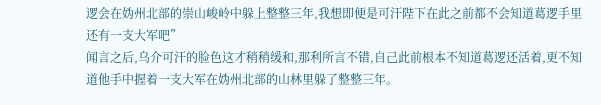逻会在妫州北部的崇山峻岭中躲上整整三年,我想即便是可汗陛下在此之前都不会知道葛逻手里还有一支大军吧”
闻言之后,乌介可汗的脸色这才稍稍缓和,那利所言不错,自己此前根本不知道葛逻还活着,更不知道他手中握着一支大军在妫州北部的山林里躲了整整三年。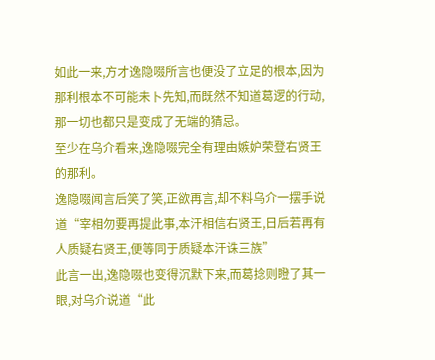如此一来,方才逸隐啜所言也便没了立足的根本,因为那利根本不可能未卜先知,而既然不知道葛逻的行动,那一切也都只是变成了无端的猜忌。
至少在乌介看来,逸隐啜完全有理由嫉妒荣登右贤王的那利。
逸隐啜闻言后笑了笑,正欲再言,却不料乌介一摆手说道“宰相勿要再提此事,本汗相信右贤王,日后若再有人质疑右贤王,便等同于质疑本汗诛三族”
此言一出,逸隐啜也变得沉默下来,而葛捻则瞪了其一眼,对乌介说道“此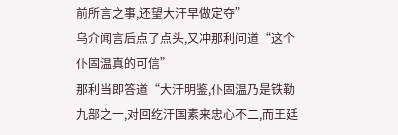前所言之事,还望大汗早做定夺”
乌介闻言后点了点头,又冲那利问道“这个仆固温真的可信”
那利当即答道“大汗明鉴,仆固温乃是铁勒九部之一,对回纥汗国素来忠心不二,而王廷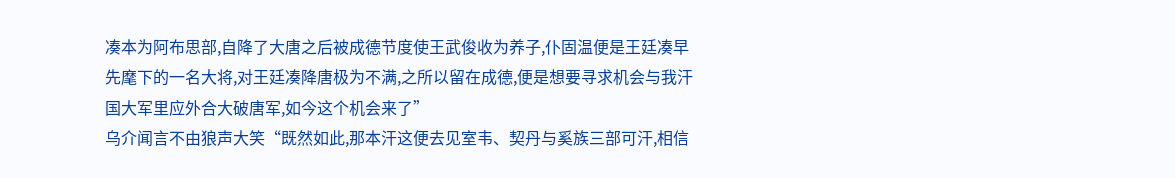凑本为阿布思部,自降了大唐之后被成德节度使王武俊收为养子,仆固温便是王廷凑早先麾下的一名大将,对王廷凑降唐极为不满,之所以留在成德,便是想要寻求机会与我汗国大军里应外合大破唐军,如今这个机会来了”
乌介闻言不由狼声大笑“既然如此,那本汗这便去见室韦、契丹与奚族三部可汗,相信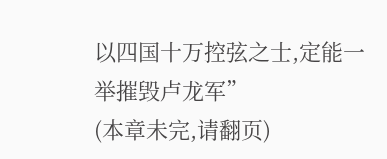以四国十万控弦之士,定能一举摧毁卢龙军”
(本章未完,请翻页)